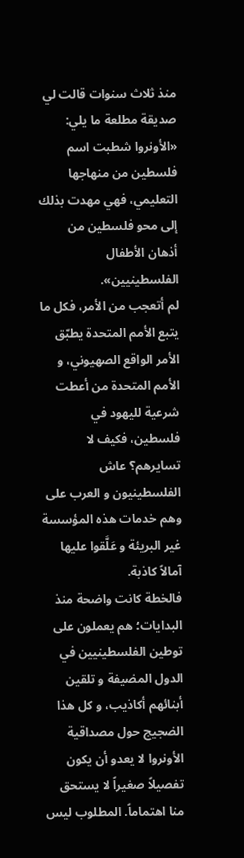منذ ثلاث سنوات قالت لي صديقة مطلعة ما يلي: «الأونروا شطبت اسم فلسطين من منهاجها التعليمي، فهي مهدت بذلك إلى محو فلسطين من أذهان الأطفال الفلسطينيين».
لم أتعجب من الأمر، فكل ما يتبع الأمم المتحدة يطبّق الأمر الواقع الصهيوني، و الأمم المتحدة من أعطت شرعية لليهود في فلسطين، فكيف لا تسايرهم؟ عاش الفلسطينيون و العرب على وهم خدمات هذه المؤسسة غير البريئة و عَلَّقوا عليها آمالاً كاذبة.
فالخطة كانت واضحة منذ البدايات؛ هم يعملون على توطين الفلسطينيين في الدول المضيفة و تلقين أبنائهم أكاذيب، و كل هذا الضجيج حول مصداقية الأونروا لا يعدو أن يكون تفصيلاً صغيراً لا يستحق منا اهتماماً. المطلوب ليس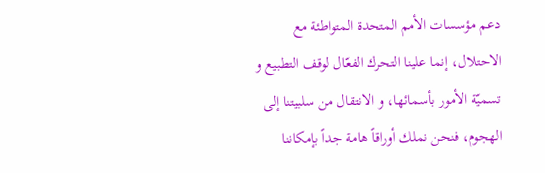دعم مؤسسات الأمم المتحدة المتواطئة مع الاحتلال، إنما علينا التحرك الفعّال لوقف التطبيع و تسميّة الأمور بأسمائها، و الانتقال من سلبيتنا إلى الهجوم، فنحن نملك أوراقاً هامة جداً بإمكاننا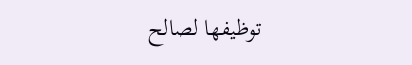توظيفها لصالح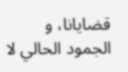قضايانا، و الجمود الحالي لا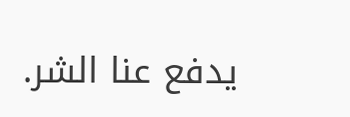يدفع عنا الشر.